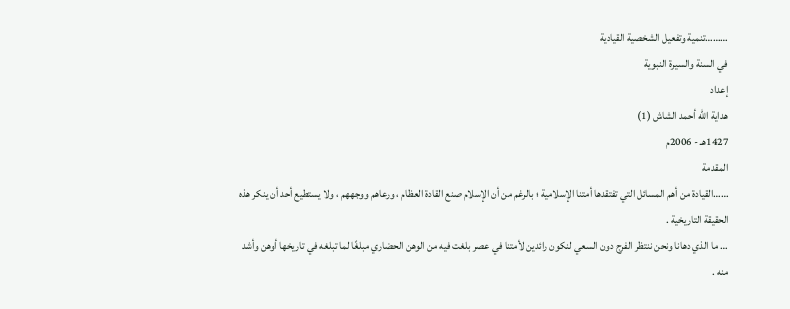………تنمية وتفعيل الشخصية القيادية
في السنة والسيرة النبوية
إعداد
هداية الله أحمد الشاش (1)
1427هـ - 2006م
المقدمة
……القيادة من أهم المسائل التي تفتقدها أمتنا الإسلامية ؛ بالرغم من أن الإسلام صنع القادة العظام ، ورعاهم ووجههم ، ولا يستطيع أحد أن ينكر هذه الحقيقة التاريخية .
… ما الذي دهانا ونحن ننتظر الفرج دون السعي لنكون رائدين لأمتنا في عصر بلغت فيه من الوهن الحضاري مبلغًا لما تبلغه في تاريخها أوهن وأشد منه .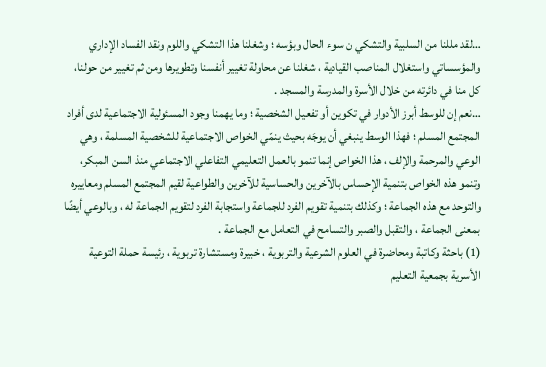…لقد مللنا من السلبية والتشكي ن سوء الحال وبؤسه ؛ وشغلنا هذا التشكي واللوم ونقد الفساد الإداري والمؤسساتي واستغلال المناصب القيادية ، شغلنا عن محاولة تغيير أنفسنا وتطويرها ومن ثم تغيير من حولنا، كل منا في دائرته من خلال الأسرة والمدرسة والمسجد .
…نعم إن للوسط أبرز الأدوار في تكوين أو تفعيل الشخصية ؛ وما يهمنا وجود المسئولية الاجتماعية لدى أفراد المجتمع المسلم ؛ فهذا الوسط ينبغي أن يوجَه بحيث ينمّي الخواص الاجتماعية للشخصية المسلمة ، وهي الوعي والمرحمة والإلف ، هذا الخواص إنما تنمو بالعمل التعليمي التفاعلي الاجتماعي منذ السن المبكر، وتنمو هذه الخواص بتنمية الإحساس بالآخرين والحساسية للآخرين والطواعية لقيم المجتمع المسلم ومعاييره والتوحد مع هذه الجماعة ؛ وكذلك بتنمية تقويم الفرد للجماعة واستجابة الفرد لتقويم الجماعة له ، وبالوعي أيضًا بمعنى الجماعة ، والتقبل والصبر والتسامح في التعامل مع الجماعة .
(1) باحثة وكاتبة ومحاضرة في العلوم الشرعية والتربوية ، خبيرة ومستشارة تربوية ، رئيسة حملة التوعية الأسرية بجمعية التعليم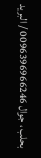بحلب ، جوال 0096396966246 / البريد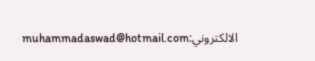الالكتروني:muhammadaswad@hotmail.com